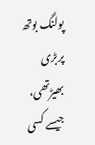پولنگ بوتھ پربڑی بھیڑتھی، جیسے کسی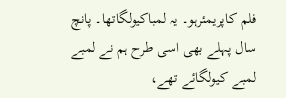فلم کاپریمئرہو۔ یہ لمباکیولگاتھا۔ پانچ سال پہلے بھی اسی طرح ہم نے لمبے لمبے کیولگائے تھے،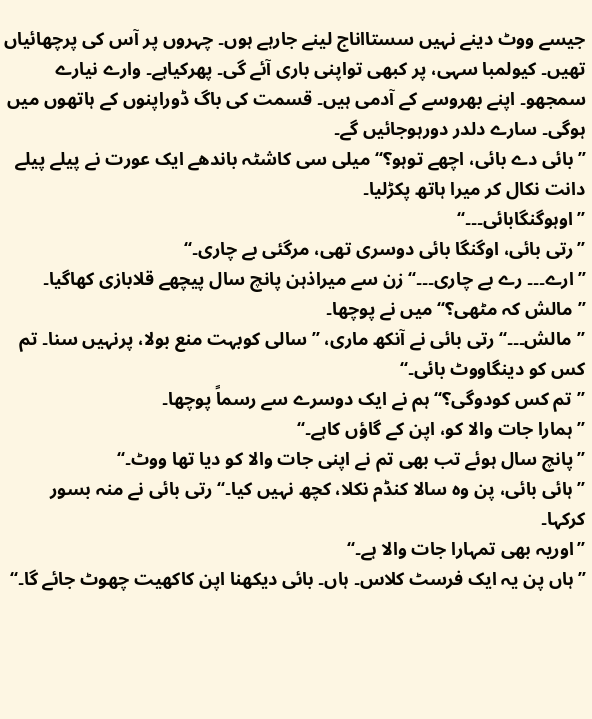جیسے ووٹ دینے نہیں سستااناج لینے جارہے ہوں۔ چہروں پر آس کی پرچھائیاں تھیں۔ کیولمبا سہی، پر کبھی تواپنی باری آئے گی۔ پھرکیاہے۔ وارے نیارے سمجھو۔ اپنے بھروسے کے آدمی ہیں۔ قسمت کی باگ ڈوراپنوں کے ہاتھوں میں ہوگی۔ سارے دلدر دورہوجائیں گے۔
’’بائی دے بائی، اچھے توہو؟‘‘ میلی سی کاشٹہ باندھے ایک عورت نے پیلے پیلے دانت نکال کر میرا ہاتھ پکڑلیا۔
’’اوہوگنگابائی۔۔۔‘‘
’’رتی بائی، اوگنگا بائی دوسری تھی، مرگئی بے چاری۔‘‘
’’ارے۔۔۔ رے بے چاری۔۔۔‘‘ زن سے میراذہن پانچ سال پیچھے قلابازی کھاگیا۔
’’مالش کہ مٹھی؟‘‘ میں نے پوچھا۔
’’مالش۔۔۔‘‘ رتی بائی نے آنکھ ماری، ’’سالی کوبہت منع بولا، پرنہیں سنا۔ تم کس کو دینگاووٹ بائی۔‘‘
’’تم کس کودوگی؟‘‘ ہم نے ایک دوسرے سے رسماً پوچھا۔
’’ہمارا جات والا کو، اپن کے گاؤں کاہے۔‘‘
’’پانچ سال ہوئے تب بھی تم نے اپنی جات والا کو دیا تھا ووٹ۔‘‘
’’ہائی بائی، پن وہ سالا کنڈم نکلا، کچھ نہیں کیا۔‘‘ رتی بائی نے منہ بسور کرکہا۔
’’اوریہ بھی تمہارا جات والا ہے۔‘‘
’’ہاں پن یہ ایک فرسٹ کلاس۔ ہاں۔ بائی دیکھنا اپن کاکھیت چھوٹ جائے گا۔‘‘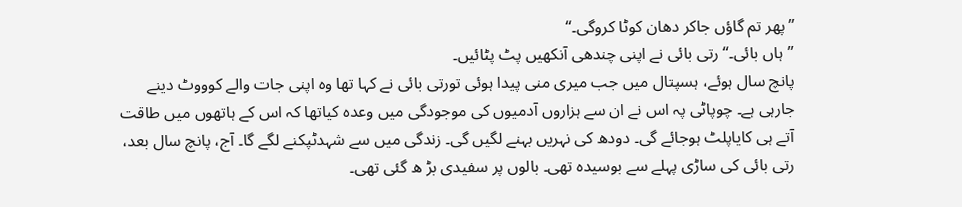’’پھر تم گاؤں جاکر دھان کوٹا کروگی۔‘‘
’’ہاں بائی۔‘‘ رتی بائی نے اپنی چندھی آنکھیں پٹ پٹائیں۔
پانچ سال ہوئے، ہسپتال میں جب میری منی پیدا ہوئی تورتی بائی نے کہا تھا وہ اپنی جات والے کوووٹ دینے جارہی ہے۔ چوپاٹی پہ اس نے ان سے ہزاروں آدمیوں کی موجودگی میں وعدہ کیاتھا کہ اس کے ہاتھوں میں طاقت آتے ہی کایاپلٹ ہوجائے گی۔ دودھ کی نہریں بہنے لگیں گی۔ زندگی میں سے شہدٹپکنے لگے گا۔ آج، پانچ سال بعد، رتی بائی کی ساڑی پہلے سے بوسیدہ تھی۔ بالوں پر سفیدی بڑ ھ گئی تھی۔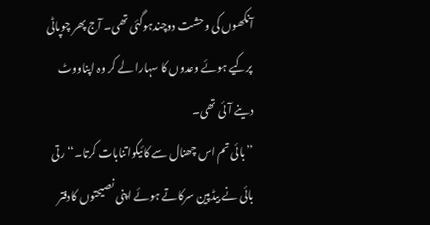آنکھوں کی وحشت دوچندہوگئی تھی۔ آج پھر چوپاٹی پرکیے ہوئے وعدوں کا سہارا لے کر وہ اپناووٹ دینے آئی تھی۔
’’بائی تم اس چھنال سے کائیکواتنابات کرتا۔‘‘ رتی بائی نے بیڈپین سرکاتے ہوئے اپنی نصیحتوں کادفتر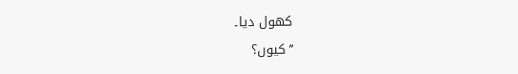کھول دیا۔
’’کیوں؟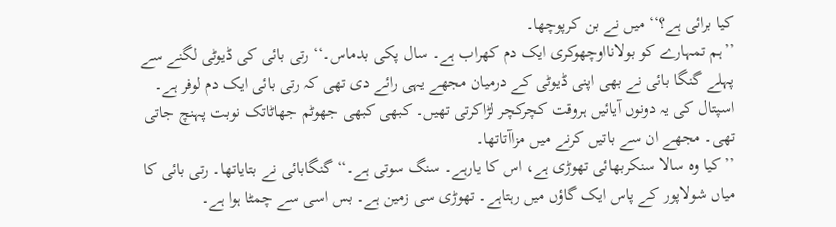کیا برائی ہے؟‘‘ میں نے بن کرپوچھا۔
’’ہم تمہارے کو بولانااوچھوکری ایک دم کھراب ہے۔ سال پکی بدماس۔‘‘ رتی بائی کی ڈیوٹی لگنے سے پہلے گنگا بائی نے بھی اپنی ڈیوٹی کے درمیان مجھے یہی رائے دی تھی کہ رتی بائی ایک دم لوفر ہے۔ اسپتال کی یہ دونوں آیائیں ہروقت کچرکچر لڑاکرتی تھیں۔ کبھی کبھی جھوٹم جھاٹاتک نوبت پہنچ جاتی تھی۔ مجھے ان سے باتیں کرنے میں مزاآتاتھا۔
’’کیا وہ سالا سنکربھائی تھوڑی ہے، اس کا یارہے۔ سنگ سوتی ہے۔‘‘ گنگابائی نے بتایاتھا۔ رتی بائی کا میاں شولاپور کے پاس ایک گاؤں میں رہتاہے۔ تھوڑی سی زمین ہے۔ بس اسی سے چمٹا ہوا ہے۔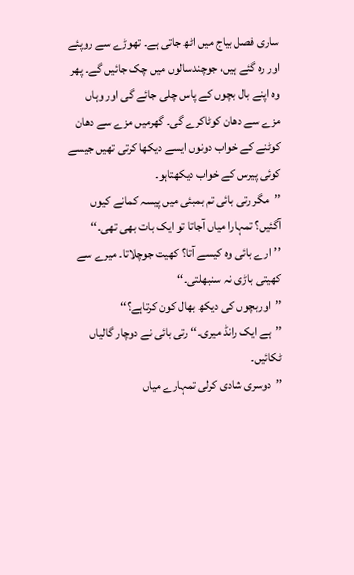ساری فصل بیاج میں اٹھ جاتی ہے۔ تھوڑے سے روپئے اور رہ گئے ہیں، جوچندسالوں میں چک جائیں گے۔ پھر وہ اپنے بال بچوں کے پاس چلی جائے گی اور وہاں مزے سے دھان کوٹاکرے گی۔ گھرمیں مزے سے دھان کوٹنے کے خواب دونوں ایسے دیکھا کرتی تھیں جیسے کوئی پیرس کے خواب دیکھتاہو۔
’’مگر رتی بائی تم بمبئی میں پیسہ کمانے کیوں آگئیں؟ تمہارا میاں آجاتا تو ایک بات بھی تھی۔‘‘
’’ارے بائی وہ کیسے آتا؟ کھیت جوچلاتا۔ میرے سے کھیتی باڑی نہ سنبھلتی۔‘‘
’’اوربچوں کی دیکھ بھال کون کرتاہے؟‘‘
’’ہے ایک رانڈ میری۔‘‘ رتی بائی نے دوچار گالیاں ٹکائیں۔
’’دوسری شادی کرلی تمہارے میاں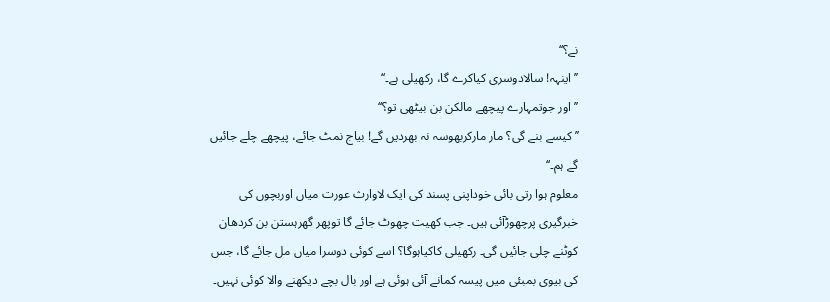نے؟‘‘
’’اینہہ! سالادوسری کیاکرے گا، رکھیلی ہے۔‘‘
’’اور جوتمہارے پیچھے مالکن بن بیٹھی تو؟‘‘
’’کیسے بنے گی؟ مار مارکربھوسہ نہ بھردیں گے! بیاج نمٹ جائے، پیچھے چلے جائیں گے ہم۔‘‘
معلوم ہوا رتی بائی خوداپنی پسند کی ایک لاوارث عورت میاں اوربچوں کی خبرگیری پرچھوڑآئی ہیں۔ جب کھیت چھوٹ جائے گا توپھر گھرہستن بن کردھان کوٹنے چلی جائیں گی۔ رکھیلی کاکیاہوگا؟ اسے کوئی دوسرا میاں مل جائے گا، جس کی بیوی بمبئی میں پیسہ کمانے آئی ہوئی ہے اور بال بچے دیکھنے والا کوئی نہیں۔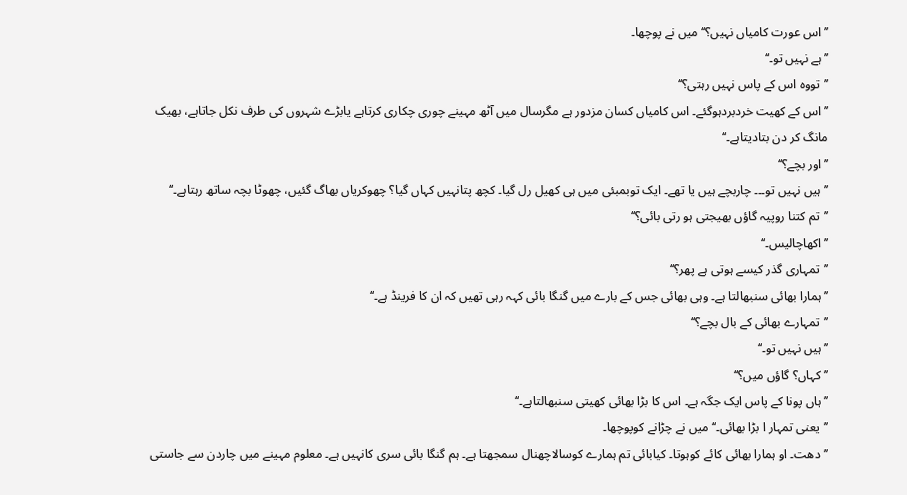’’اس عورت کامیاں نہیں؟‘‘ میں نے پوچھا۔
’’ہے نہیں تو۔‘‘
’’تووہ اس کے پاس نہیں رہتی؟‘‘
’’اس کے کھیت خردبردہوگئے۔ اس کامیاں کسان مزدور ہے مگرسال میں آٹھ مہینے چوری چکاری کرتاہے یابڑے شہروں کی طرف نکل جاتاہے، بھیک مانگ کر دن بتادیتاہے۔‘‘
’’اور بچے؟‘‘
’’ہیں نہیں تو۔۔۔ چاربچے ہیں یا تھے۔ ایک توبمبئی میں ہی کھیل رل گیا۔ کچھ پتانہیں کہاں گیا؟ چھوکریاں بھاگ گئیں، چھوٹا بچہ ساتھ رہتاہے۔‘‘
’’تم کتنا روپیہ گاؤں بھیجتی ہو رتی بائی؟‘‘
’’اکھاچالیس۔‘‘
’’تمہاری گذر کیسے ہوتی ہے پھر؟‘‘
’’ہمارا بھائی سنبھالتا ہے۔ وہی بھائی جس کے بارے میں گنگا بائی کہہ رہی تھیں کہ ان کا فرینڈ ہے۔‘‘
’’تمہارے بھائی کے بال بچے؟‘‘
’’ہیں نہیں تو۔‘‘
’’کہاں؟ گاؤں میں؟‘‘
’’ہاں پونا کے پاس ایک جگہ ہے۔ اس کا بڑا بھائی کھیتی سنبھالتاہے۔‘‘
’’یعنی تمہار ا بڑا بھائی۔‘‘ میں نے چڑانے کوپوچھا۔
’’دھت۔ او ہمارا بھائی کائے کوہوتا۔ کیابائی تم ہمارے کوسالاچھنال سمجھتا ہے۔ ہم گنگا بائی سری کانہیں ہے۔ معلوم مہینے میں چاردن سے جاستی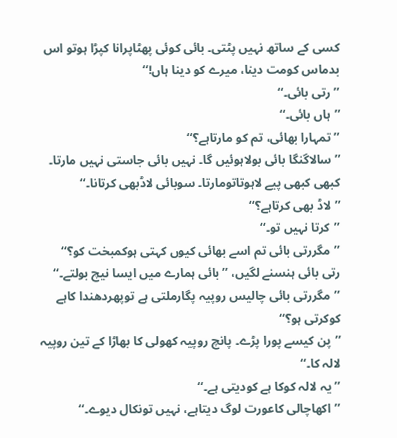کسی کے ساتھ نہیں پٹتی۔ بائی کوئی پھٹاپرانا کپڑا ہوتو اس بدماس کومت دینا، میرے کو دینا ہاں!‘‘
’’رتی بائی۔‘‘
’’ہاں بائی۔‘‘
’’تمہارا بھائی، تم کو مارتاہے؟‘‘
’’سالاگنگا بائی بولاہوئیں گا۔ نہیں بائی جاستی نہیں مارتا۔ کبھی کبھی پیے لاہوتاتومارتا۔ سوبائی لاڈبھی کرتانا۔‘‘
’’لاڈ بھی کرتاہے؟‘‘
’’کرتا نہیں تو۔‘‘
’’مگررتی بائی تم اسے بھائی کیوں کہتی ہوکمبخت کو؟‘‘
رتی بائی ہنسنے لگیں، ’’بائی ہمارے میں ایسا نیچ بولتے۔‘‘
’’مگررتی بائی چالیس روپیہ پگارملتی ہے توپھردھندا کاہے کوکرتی ہو؟‘‘
’’پن کیسے پورا پڑے۔ پانچ روپیہ کھولی کا بھاڑا کے تین روپیہ لالہ کا۔‘‘
’’یہ لالہ کوکا ہے کودیتی ہے۔‘‘
’’اکھاچالی کاعورت لوگ دیتاہے، نہیں تونکال دیوے۔‘‘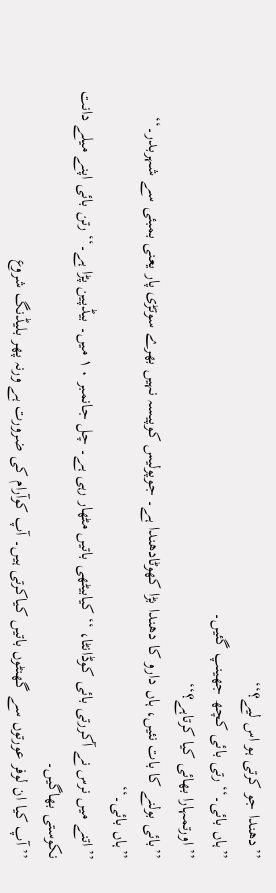’’دھندا جو کرتی ہو اس لیے؟‘‘
’’ہاں بائی۔‘‘ رتی بائی کچھ جھینپ گئیں۔
’’اورتمہارا بھائی کیا کرتاہے؟‘‘
’’بائی بولنے کا بات نئیں، ہاں دارو کا دھندا بڑا کھوٹادھندا ہے۔ جوپولیس کوپیسہ نہیں بھرے سوتڑی پار یعنی بمبئی سے شہربدر۔‘‘
’’ہاں بائی۔‘‘
’’اتنے میں نرس نے آکررتی بائی کوڈانٹا، ‘‘ کیابیٹھی باتیں مٹھار رہی ہے۔ چل جانمبر ۱۰ میں۔ بیڈپین پڑا ہے۔‘‘ رتن بائی اپنے میلے دانت نکوستی بھاگیں۔
’’آپ کیا ان لوفر عورتوں سے گھنٹوں باتیں کیاکرتی ہیں۔ آپ کوآرام کی ضرورت ہے ورنہ پھر بلیڈنگ شروع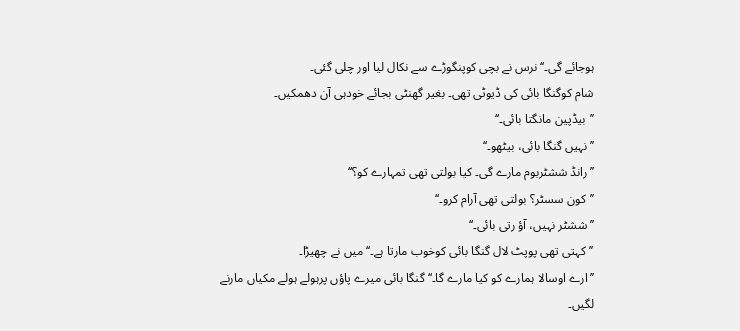ہوجائے گی۔‘‘ نرس نے بچی کوپنگوڑے سے نکال لیا اور چلی گئی۔
شام کوگنگا بائی کی ڈیوٹی تھی۔ بغیر گھنٹی بجائے خودہی آن دھمکیں۔
’’بیڈپین مانگتا بائی۔‘‘
’’نہیں گنگا بائی، بیٹھو۔‘‘
’’رانڈ ششٹربوم مارے گی۔ کیا بولتی تھی تمہارے کو؟‘‘
’’کون سسٹر؟ بولتی تھی آرام کرو۔‘‘
’’ششٹر نہیں، آؤ رتی بائی۔‘‘
’’کہتی تھی پوپٹ لال گنگا بائی کوخوب مارتا ہے۔‘‘ میں نے چھیڑا۔
’’ارے اوسالا ہمارے کو کیا مارے گا۔‘‘ گنگا بائی میرے پاؤں پرہولے ہولے مکیاں مارنے لگیں۔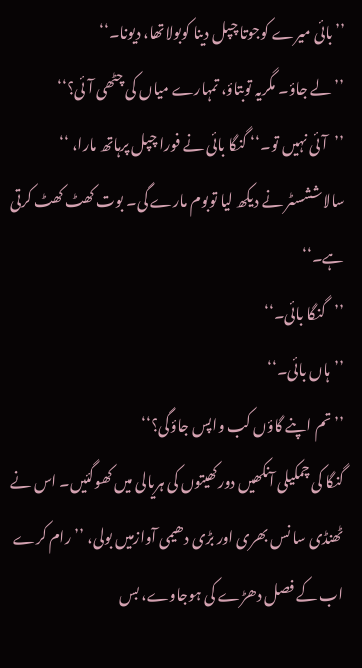’’بائی میرے کوجوتا چپل دینا کوبولاتھا، دیونا۔‘‘
’’لے جاؤ۔ مگریہ توبتاؤ، تمہارے میاں کی چٹھی آئی؟‘‘
’’آئی نہیں تو۔‘‘ گنگا بائی نے فورا چپل پرہاتھ مارا، ‘‘ سالاششسٹر نے دیکھ لیا توبوم مارے گی۔ بوت کھٹ کھٹ کرتی ہے۔‘‘
’’گنگا بائی۔‘‘
’’ہاں بائی۔‘‘
’’تم اپنے گاؤں کب واپس جاؤگی؟‘‘
گنگا کی چمکیلی آنکھیں دورکھیتوں کی ہریالی میں کھوگئیں۔ اس نے ٹھنڈی سا نس بھری اور بڑی دھیمی آوازمیں بولی، ’’رام کرے اب کے فصل دھڑے کی ہوجاوے، بس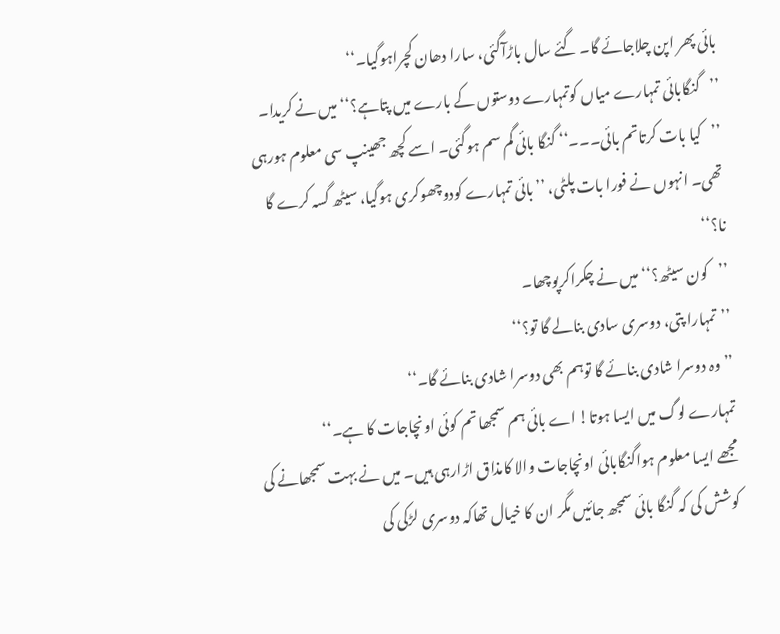بائی پھر اپن چلاجائے گا۔ گئے سال باڑآگئی، سارا دھان کچراہوگیا۔‘‘
’’گنگابائی تمہارے میاں کوتمہارے دوستوں کے بارے میں پتاہے؟‘‘ میں نے کریدا۔
’’کیا بات کرتاتم بائی۔۔۔‘‘ گنگا بائی گم سم ہوگئی۔ اسے کچھ جھینپ سی معلوم ہورہی تھی۔ انہوں نے فورا بات پلٹی، ’’بائی تمہارے کودوچھوکری ہوگیا، سیٹھ گسہ کرے گا نا؟‘‘
’’کون سیٹھ؟‘‘ میں نے چکراکرپوچھا۔
’’تمہارا پتی، دوسری سادی بنالے گا تو؟‘‘
’’وہ دوسرا شادی بنائے گا توہم بھی دوسرا شادی بنائے گا۔‘‘
تمہارے لوگ میں ایسا ہوتا! اے بائی ہم سمجھا تم کوئی اونچاجات کا ہے۔‘‘
مجھے ایسا معلوم ہواگنگابائی اونچاجات والا کامذاق اڑارہی ہیں۔ میں نے بہت سمجھانے کی کوشش کی کہ گنگا بائی سمجھ جائیں مگر ان کا خیال تھاکہ دوسری لڑکی کی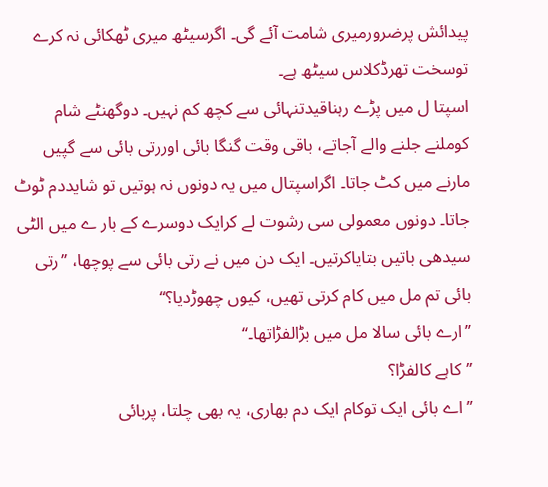پیدائش پرضرورمیری شامت آئے گی۔ اگرسیٹھ میری ٹھکائی نہ کرے توسخت تھرڈکلاس سیٹھ ہے۔
اسپتا ل میں پڑے رہناقیدتنہائی سے کچھ کم نہیں۔ دوگھنٹے شام کوملنے جلنے والے آجاتے، باقی وقت گنگا بائی اوررتی بائی سے گپیں مارنے میں کٹ جاتا۔ اگراسپتال میں یہ دونوں نہ ہوتیں تو شایددم ٹوٹ جاتا۔ دونوں معمولی سی رشوت لے کرایک دوسرے کے بار ے میں الٹی سیدھی باتیں بتایاکرتیں۔ ایک دن میں نے رتی بائی سے پوچھا، ’’رتی بائی تم مل میں کام کرتی تھیں، کیوں چھوڑدیا؟‘‘
’’ارے بائی سالا مل میں بڑالفڑاتھا۔‘‘
’’کاہے کالفڑا؟
’’اے بائی ایک توکام ایک دم بھاری، یہ بھی چلتا، پربائی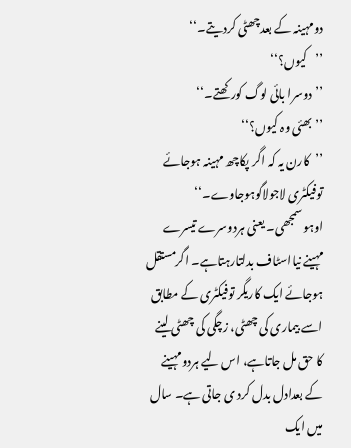دومہینہ کے بعدچھٹی کردیتے۔‘‘
’’کیوں؟‘‘
’’دوسرا بائی لوگ کورکھتے۔‘‘
’’بھئی وہ کیوں؟‘‘
’’کارن یہ کہ اگر پکاچھ مہینہ ہوجائے توفیکٹری لاجولاگوہوجاوے۔‘‘
اوہو سمجھی۔ یعنی ہردوسرے تیسرے مہینے نیااسٹاف بدلتارہتاہے۔ اگرمستقل ہوجائے ایک کاریگر توفیکٹری کے مطابق اسے بیماری کی چھٹی، زچگی کی چھٹی لینے کا حق مل جاتاہے، اس لیے ہردومہینے کے بعدادل بدل کرد ی جاتی ہے۔ سال میں ایک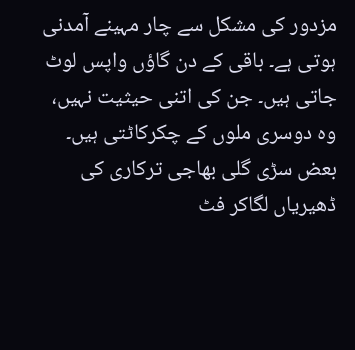مزدور کی مشکل سے چار مہینے آمدنی ہوتی ہے۔ باقی کے دن گاؤں واپس لوٹ جاتی ہیں۔ جن کی اتنی حیثیت نہیں، وہ دوسری ملوں کے چکرکاٹتی ہیں۔ بعض سڑی گلی بھاجی ترکاری کی ڈھیریاں لگاکر فٹ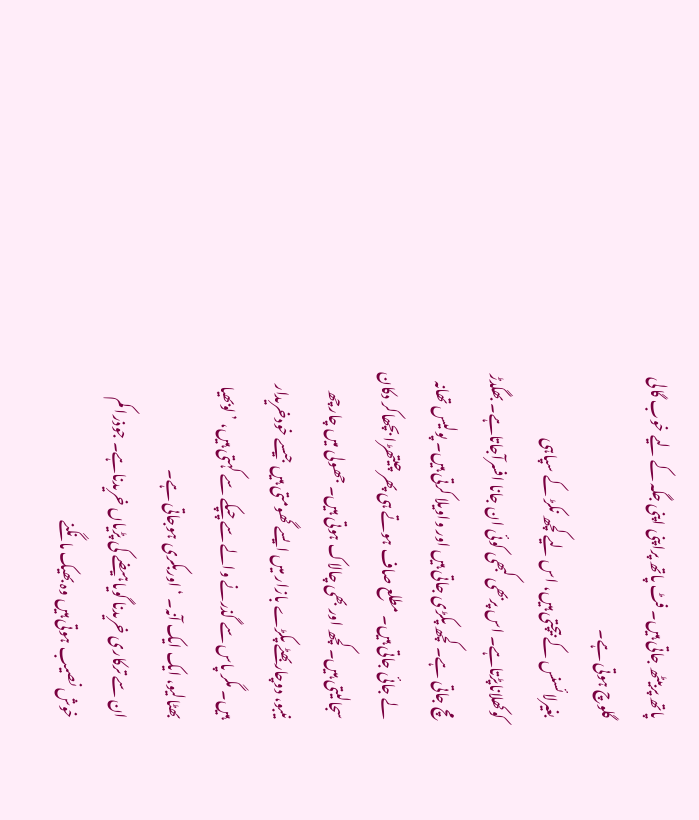پاتھ پربیٹھ جاتی ہیں۔ فٹ پاتھ پراپنی اپنی جگہ کے لیے خوب گالی گلوچ ہوتی ہے۔
بغیرلائسنس کے بیچتی ہیں، اس لیے کچھ نکڑ کے سپاہی کوکھلاناپڑتاہے۔ اس پربھی کبھی کوئی ان جانا افسرآجاتاہے۔ بھگدڑ مچ جاتی ہے۔ کچھ پکڑی جاتی ہیں اور واویلا کرتی ہیں۔ پولیس تھانہ لے جائی جاتی ہیں۔ مطلع صاف ہوتے ہی پھر چیتھڑا بچھاکر دکان سجالیتی ہیں۔ کچھ اور بھی چالاک ہوتی ہیں۔ جھولی میں چارچھ نیبو، دوچاربھٹے پکڑے بازار میں ایسے گھومتی ہیں جیسے خودخریدار ہیں۔ مگر پاس سے گذرنے والے سے چپکے سے کہتی ہیں، ’لوبھیا بھٹالیو، ایک ایک آنہ۔ ‘ اوربکری ہوجاتی ہے۔
ان سے ترکاری خریدنا گویاہیضے کی پڑیاں خریدناہے۔ جوذرا کم خوش نصیب ہوتی ہیں وہ بھیک مانگنے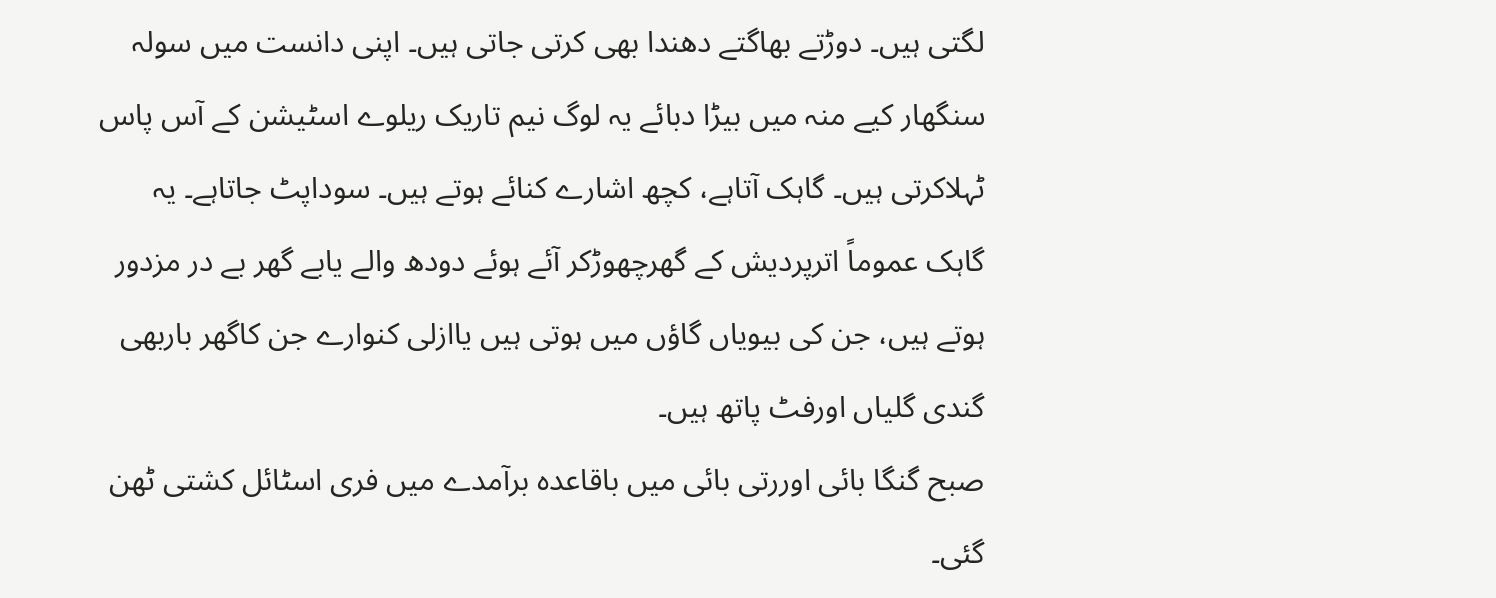لگتی ہیں۔ دوڑتے بھاگتے دھندا بھی کرتی جاتی ہیں۔ اپنی دانست میں سولہ سنگھار کیے منہ میں بیڑا دبائے یہ لوگ نیم تاریک ریلوے اسٹیشن کے آس پاس ٹہلاکرتی ہیں۔ گاہک آتاہے، کچھ اشارے کنائے ہوتے ہیں۔ سوداپٹ جاتاہے۔ یہ گاہک عموماً اترپردیش کے گھرچھوڑکر آئے ہوئے دودھ والے یابے گھر بے در مزدور ہوتے ہیں، جن کی بیویاں گاؤں میں ہوتی ہیں یاازلی کنوارے جن کاگھر باربھی گندی گلیاں اورفٹ پاتھ ہیں۔
صبح گنگا بائی اوررتی بائی میں باقاعدہ برآمدے میں فری اسٹائل کشتی ٹھن گئی۔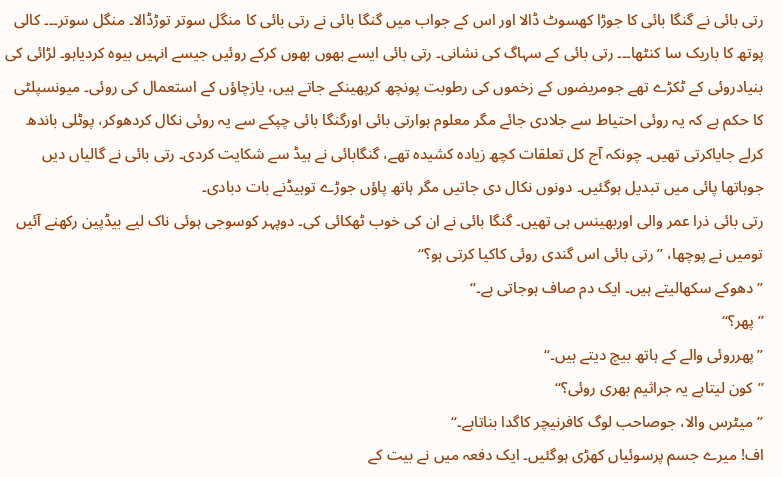رتی بائی نے گنگا بائی کا جوڑا کھسوٹ ڈالا اور اس کے جواب میں گنگا بائی نے رتی بائی کا منگل سوتر توڑڈالا۔ منگل سوتر۔۔۔ کالی پوتھ کا باریک سا کنٹھا۔۔۔ رتی بائی کے سہاگ کی نشانی۔ رتی بائی ایسے بھوں بھوں کرکے روئیں جیسے انہیں بیوہ کردیاہو۔ لڑائی کی بنیادروئی کے ٹکڑے تھے جومریضوں کے زخموں کی رطوبت پونچھ کرپھینکے جاتے ہیں، یازچاؤں کے استعمال کی روئی۔ میونسپلٹی کا حکم ہے کہ یہ روئی احتیاط سے جلادی جائے مگر معلوم ہوارتی بائی اورگنگا بائی چپکے سے یہ روئی نکال کردھوکر، پوٹلی باندھ کرلے جایاکرتی تھیں۔ چونکہ آج کل تعلقات کچھ زیادہ کشیدہ تھے، گنگابائی نے ہیڈ سے شکایت کردی۔ رتی بائی نے گالیاں دیں جوہاتھا پائی میں تبدیل ہوگئیں۔ دونوں نکال دی جاتیں مگر ہاتھ پاؤں جوڑے توہیڈنے بات دبادی۔
رتی بائی ذرا عمر والی اوربھینس ہی تھیں۔ گنگا بائی نے ان کی خوب ٹھکائی کی۔ دوپہر کوسوجی ہوئی ناک لیے بیڈپین رکھنے آئیں تومیں نے پوچھا، ’’رتی بائی اس گندی روئی کاکیا کرتی ہو؟‘‘
’’دھوکے سکھالیتے ہیں۔ ایک دم صاف ہوجاتی ہے۔‘‘
’’پھر؟‘‘
’’پھرروئی والے کے ہاتھ بیچ دیتے ہیں۔‘‘
’’کون لیتاہے یہ جراثیم بھری روئی؟‘‘
’’میٹرس والا، جوصاحب لوگ کافرنیچر کاگدا بناتاہے۔‘‘
اف! میرے جسم پرسوئیاں کھڑی ہوگئیں۔ ایک دفعہ میں نے بیت کے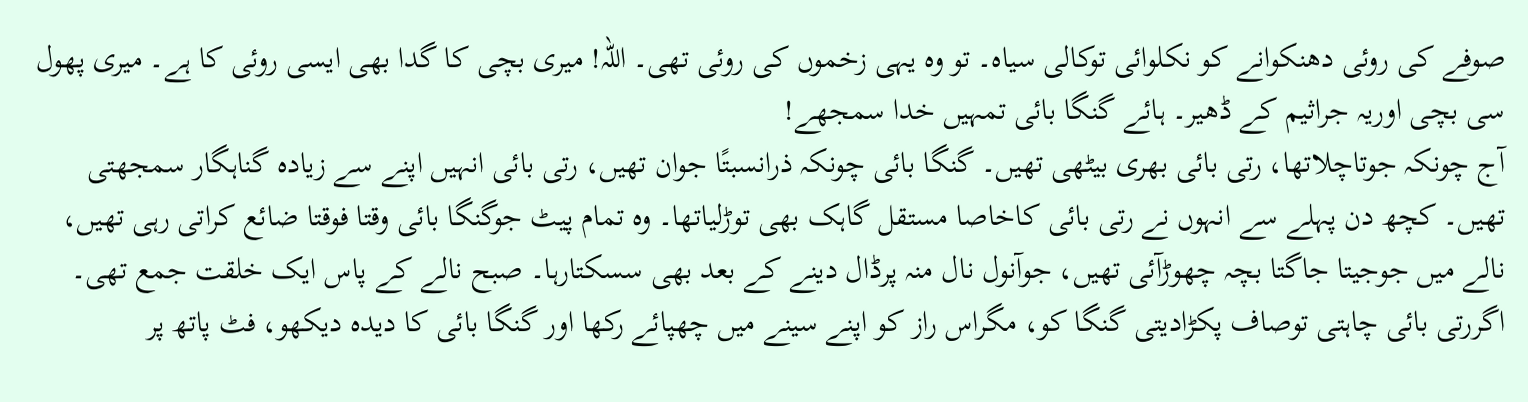صوفے کی روئی دھنکوانے کو نکلوائی توکالی سیاہ۔ تو وہ یہی زخموں کی روئی تھی۔ اللہ! میری بچی کا گدا بھی ایسی روئی کا ہے۔ میری پھول سی بچی اوریہ جراثیم کے ڈھیر۔ ہائے گنگا بائی تمہیں خدا سمجھے!
آج چونکہ جوتاچلاتھا، رتی بائی بھری بیٹھی تھیں۔ گنگا بائی چونکہ ذرانسبتًا جوان تھیں، رتی بائی انہیں اپنے سے زیادہ گناہگار سمجھتی تھیں۔ کچھ دن پہلے سے انہوں نے رتی بائی کاخاصا مستقل گاہک بھی توڑلیاتھا۔ وہ تمام پیٹ جوگنگا بائی وقتا فوقتا ضائع کراتی رہی تھیں، نالے میں جوجیتا جاگتا بچہ چھوڑآئی تھیں، جوآنول نال منہ پرڈال دینے کے بعد بھی سسکتارہا۔ صبح نالے کے پاس ایک خلقت جمع تھی۔ اگررتی بائی چاہتی توصاف پکڑادیتی گنگا کو، مگراس راز کو اپنے سینے میں چھپائے رکھا اور گنگا بائی کا دیدہ دیکھو، فٹ پاتھ پر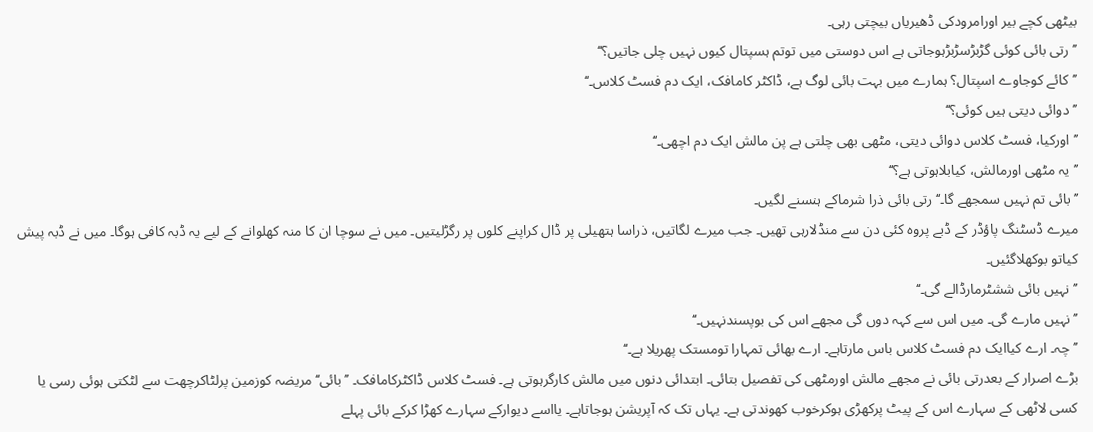بیٹھی کچے بیر اورامرودکی ڈھیریاں بیچتی رہی۔
’’رتی بائی کوئی گڑبڑسڑبڑہوجاتی ہے اس دوستی میں توتم ہسپتال کیوں نہیں چلی جاتیں؟‘‘
’’کائے کوجاوے اسپتال؟ ہمارے میں بہت بائی لوگ ہے، ڈاکٹر کامافک، ایک دم فسٹ کلاس۔‘‘
’’دوائی دیتی ہیں کوئی؟‘‘
’’اورکیا، فسٹ کلاس دوائی دیتی، مٹھی بھی چلتی ہے پن مالش ایک دم اچھی۔‘‘
’’یہ مٹھی اورمالش، کیابلاہوتی ہے؟‘‘
’’بائی تم نہیں سمجھے گا۔‘‘ رتی بائی ذرا شرماکے ہنسنے لگیں۔
میرے ڈسٹنگ پاؤڈر کے ڈبے پروہ کئی دن سے منڈلارہی تھیں۔ جب میرے لگاتیں، ذراسا ہتھیلی پر ڈال کراپنے کلوں پر رگڑلیتیں۔ میں نے سوچا ان کا منہ کھلوانے کے لیے یہ ڈبہ کافی ہوگا۔ میں نے ڈبہ پیش کیاتو بوکھلاگئیں۔
’’نہیں بائی ششٹرمارڈالے گی۔‘‘
’’نہیں مارے گی۔ میں اس سے کہہ دوں گی مجھے اس کی بوپسندنہیں۔‘‘
’’چہ۔ ارے کیاایک دم فسٹ کلاس باس مارتاہے۔ ارے بھائی تمہارا تومستک پھریلا ہے۔‘‘
بڑے اصرار کے بعدرتی بائی نے مجھے مالش اورمٹھی کی تفصیل بتائی۔ ابتدائی دنوں میں مالش کارگرہوتی ہے۔ فسٹ کلاس ڈاکٹرکامافک۔ ’’بائی‘‘ مریضہ کوزمین پرلٹاکرچھت سے لٹکتی ہوئی رسی یا کسی لاٹھی کے سہارے اس کے پیٹ پرکھڑی ہوکرخوب کھوندتی ہے۔ یہاں تک کہ آپریشن ہوجاتاہے۔ یااسے دیوارکے سہارے کھڑا کرکے بائی پہلے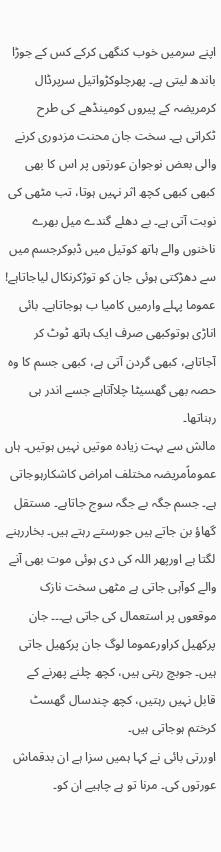اپنے سرمیں خوب کنگھی کرکے کس کے جوڑا باندھ لیتی ہے۔ پھرچلوکڑواتیل سرپرڈال کرمریضہ کے پیروں کومینڈھے کی طرح ٹکراتی ہے۔ سخت جان محنت مزدوری کرنے والی بعض نوجوان عورتوں پر اس کا بھی کبھی کبھی کچھ اثر نہیں ہوتا، تب مٹھی کی نوبت آتی ہے۔ بے دھلے گندے میل بھرے ناخنوں والے ہاتھ کوتیل میں ڈبوکرجسم میں سے دھڑکتی ہوئی جان کو توڑکرنکال لیاجاتاہے!
عموما پہلے وارمیں کامیا ب ہوجاتاہے۔ بائی اناڑی ہوتوکبھی صرف ایک ہاتھ ٹوٹ کر آجاتاہے، کبھی گردن آتی ہے، کبھی جسم کا وہ حصہ بھی گھسیٹا چلاآتاہے جسے اندر ہی رہناتھا۔
مالش سے بہت زیادہ موتیں نہیں ہوتیں۔ ہاں عموماًمریضہ مختلف امراض کاشکارہوجاتی ہے۔ جسم جگہ بے جگہ سوج جاتاہے۔ مستقل گھاؤ بن جاتے ہیں جورستے رہتے ہیں۔ بخاررہنے لگتا ہے اورپھر اللہ کی دی ہوئی موت بھی آنے والے کوآہی جاتی ہے مٹھی سخت نازک موقعوں پر استعمال کی جاتی ہے۔۔۔ جان پرکھیل کراورعموما لوگ جان پرکھیل جاتی ہیں۔ جوبچ رہتی ہیں، کچھ چلنے پھرنے کے قابل نہیں رہتیں، کچھ چندسال گھسٹ کرختم ہوجاتی ہیں۔
اوررتی بائی نے کہا ہمیں سزا ہے ان بدقماش عورتوں کی۔ مرنا تو ہے چاہیے ان کو۔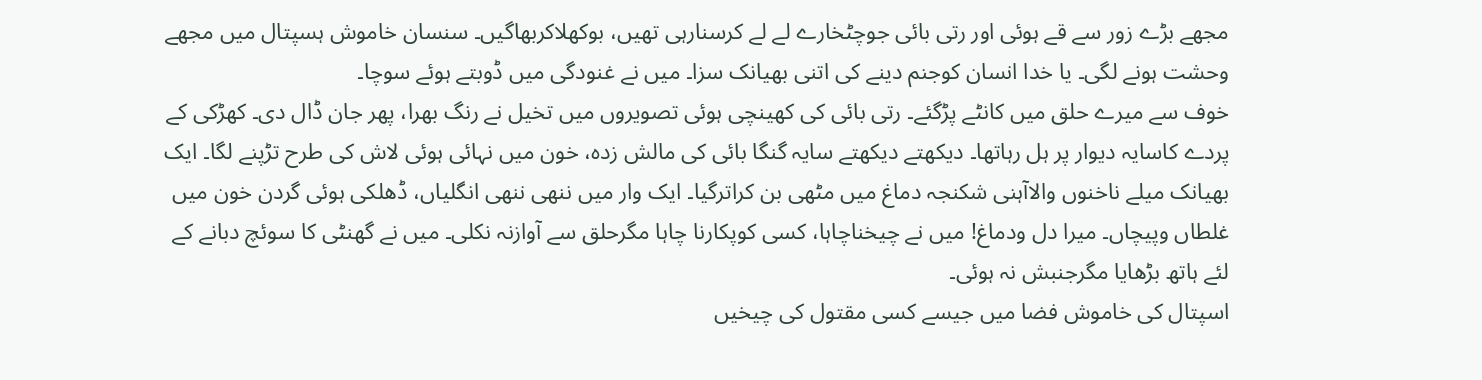مجھے بڑے زور سے قے ہوئی اور رتی بائی جوچٹخارے لے لے کرسنارہی تھیں، بوکھلاکربھاگیں۔ سنسان خاموش ہسپتال میں مجھے وحشت ہونے لگی۔ یا خدا انسان کوجنم دینے کی اتنی بھیانک سزا۔ میں نے غنودگی میں ڈوبتے ہوئے سوچا۔
خوف سے میرے حلق میں کانٹے پڑگئے۔ رتی بائی کی کھینچی ہوئی تصویروں میں تخیل نے رنگ بھرا، پھر جان ڈال دی۔ کھڑکی کے پردے کاسایہ دیوار پر ہل رہاتھا۔ دیکھتے دیکھتے سایہ گنگا بائی کی مالش زدہ، خون میں نہائی ہوئی لاش کی طرح تڑپنے لگا۔ ایک بھیانک میلے ناخنوں والاآہنی شکنجہ دماغ میں مٹھی بن کراترگیا۔ ایک وار میں ننھی ننھی انگلیاں، ڈھلکی ہوئی گردن خون میں غلطاں وپیچاں۔ میرا دل ودماغ! میں نے چیخناچاہا، کسی کوپکارنا چاہا مگرحلق سے آوازنہ نکلی۔ میں نے گھنٹی کا سوئچ دبانے کے لئے ہاتھ بڑھایا مگرجنبش نہ ہوئی۔
اسپتال کی خاموش فضا میں جیسے کسی مقتول کی چیخیں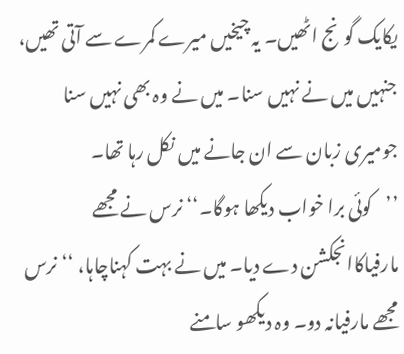یکایک گونج اٹھیں۔ یہ چیخیں میرے کمرے سے آتی تھیں، جنہیں میں نے نہیں سنا۔ میں نے وہ بھی نہیں سنا جومیری زبان سے ان جانے میں نکل رہا تھا۔
’’کوئی برا خواب دیکھا ہوگا۔‘‘ نرس نے مجھے مارفیاکاانجکشن دے دیا۔ میں نے بہت کہناچاہا، ‘‘ نرس مجھے مارفیانہ دو۔ وہ دیکھو سامنے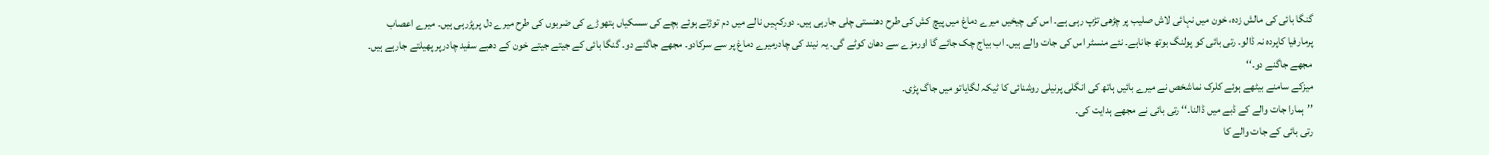گنگا بائی کی مالش زدہ، خون میں نہائی لاش صلیب پر چڑھی تڑپ رہی ہے۔ اس کی چیخیں میرے دماغ میں پیچ کش کی طرح دھنستی چلی جارہی ہیں۔ دورکہیں نالے میں دم توڑتے ہوئے بچے کی سسکیاں ہتھوڑے کی ضربوں کی طرح میرے دل پرپڑرہی ہیں۔ میرے اعصاب پرمارفیا کاپردہ نہ ڈالو۔ رتی بائی کو پولنگ بوتھ جاناہے۔ نئے منسٹر اس کی جات والے ہیں۔ اب بیاج چک جائے گا اورمزے سے دھان کوٹے گی۔ یہ نیند کی چادرمیرے دماغ پر سے سرکادو۔ مجھے جاگنے دو۔ گنگا بائی کے جیتے جیتے خون کے دھبے سفید چادرپر پھیلتے جارہے ہیں۔ مجھے جاگنے دو۔‘‘
میزکے سامنے بیٹھے ہوئے کلرک نماشخص نے میرے بائیں ہاتھ کی انگلی پرنیلی روشنائی کا ٹیکہ لگایاتو میں جاگ پڑی۔
’’ہمارا جات والے کے ڈبے میں ڈالنا۔‘‘ رتی بائی نے مجھے ہدایت کی۔
رتی بائی کے جات والے کا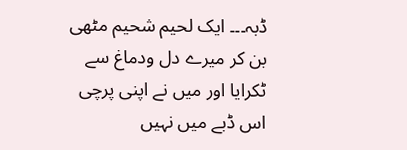ڈبہ۔۔۔ ایک لحیم شحیم مٹھی بن کر میرے دل ودماغ سے ٹکرایا اور میں نے اپنی پرچی اس ڈبے میں نہیں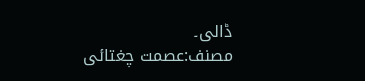ڈالی۔
مصنف:عصمت چغتائی